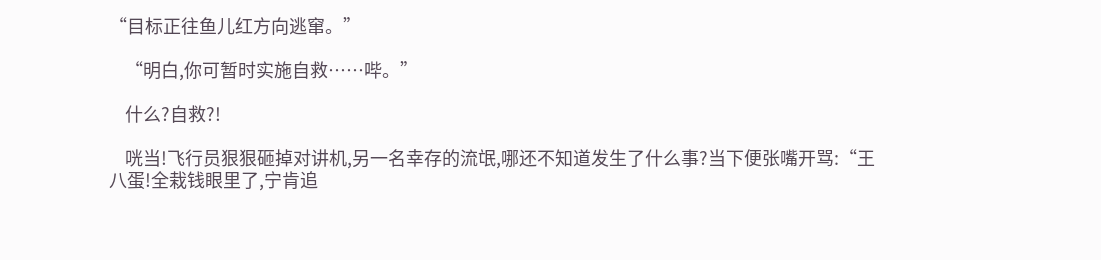“目标正往鱼儿红方向逃窜。”

    “明白,你可暂时实施自救……哔。”

    什么?自救?!

    咣当!飞行员狠狠砸掉对讲机,另一名幸存的流氓,哪还不知道发生了什么事?当下便张嘴开骂:“王八蛋!全栽钱眼里了,宁肯追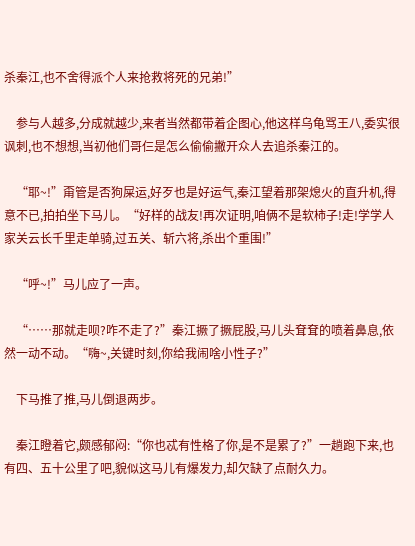杀秦江,也不舍得派个人来抢救将死的兄弟!”

    参与人越多,分成就越少,来者当然都带着企图心,他这样乌龟骂王八,委实很讽刺,也不想想,当初他们哥仨是怎么偷偷撇开众人去追杀秦江的。

    “耶~!”甭管是否狗屎运,好歹也是好运气,秦江望着那架熄火的直升机,得意不已,拍拍坐下马儿。“好样的战友!再次证明,咱俩不是软柿子!走!学学人家关云长千里走单骑,过五关、斩六将,杀出个重围!”

    “呼~!”马儿应了一声。

    “……那就走呗?咋不走了?”秦江撅了撅屁股,马儿头耷耷的喷着鼻息,依然一动不动。“嗨~,关键时刻,你给我闹啥小性子?”

    下马推了推,马儿倒退两步。

    秦江瞪着它,颇感郁闷:“你也忒有性格了你,是不是累了?”一趟跑下来,也有四、五十公里了吧,貌似这马儿有爆发力,却欠缺了点耐久力。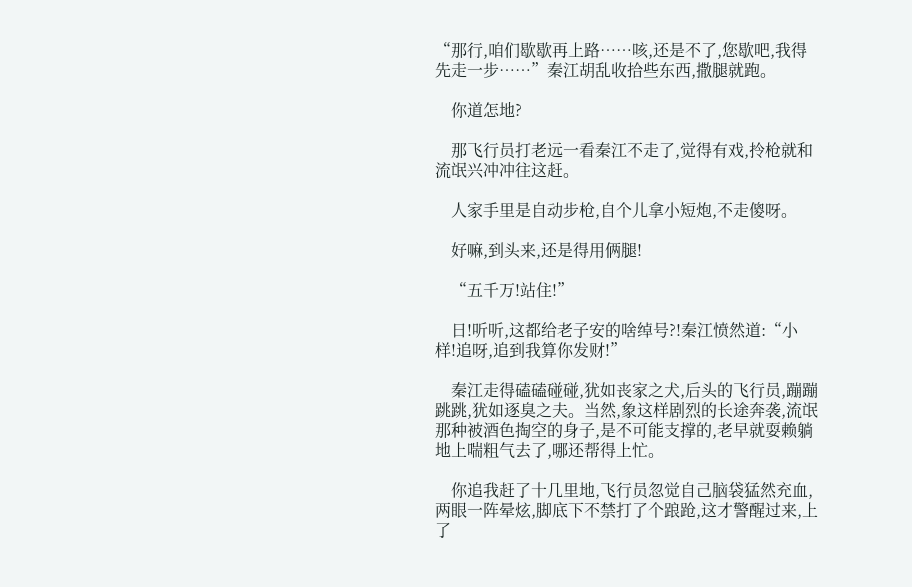“那行,咱们歇歇再上路……咳,还是不了,您歇吧,我得先走一步……”秦江胡乱收拾些东西,撒腿就跑。

    你道怎地?

    那飞行员打老远一看秦江不走了,觉得有戏,拎枪就和流氓兴冲冲往这赶。

    人家手里是自动步枪,自个儿拿小短炮,不走傻呀。

    好嘛,到头来,还是得用俩腿!

    “五千万!站住!”

    日!听听,这都给老子安的啥绰号?!秦江愤然道:“小样!追呀,追到我算你发财!”

    秦江走得磕磕碰碰,犹如丧家之犬,后头的飞行员,蹦蹦跳跳,犹如逐臭之夫。当然,象这样剧烈的长途奔袭,流氓那种被酒色掏空的身子,是不可能支撑的,老早就耍赖躺地上喘粗气去了,哪还帮得上忙。

    你追我赶了十几里地,飞行员忽觉自己脑袋猛然充血,两眼一阵晕炫,脚底下不禁打了个踉跄,这才警醒过来,上了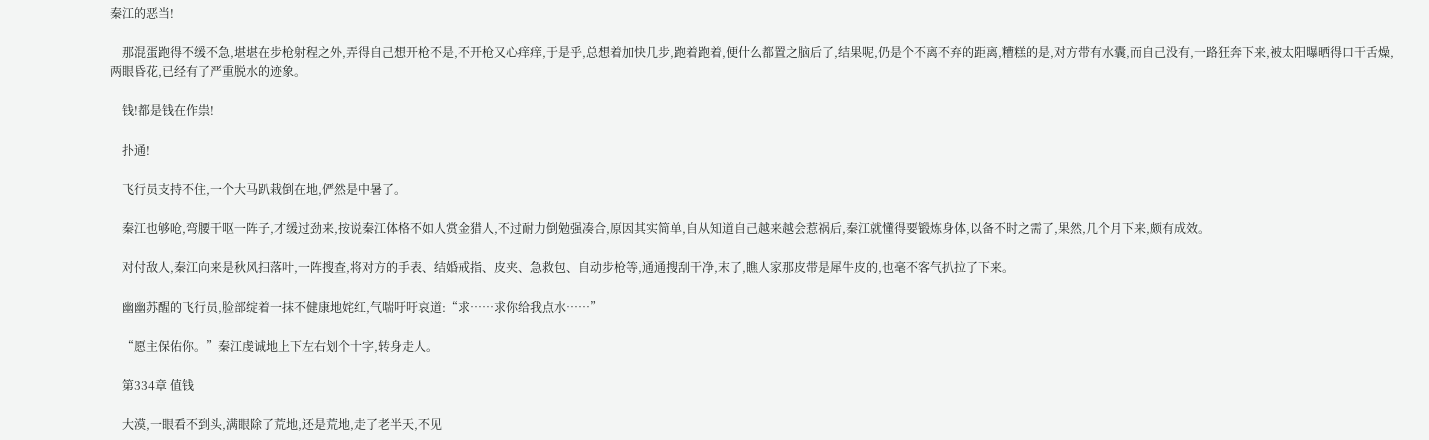秦江的恶当!

    那混蛋跑得不缓不急,堪堪在步枪射程之外,弄得自己想开枪不是,不开枪又心痒痒,于是乎,总想着加快几步,跑着跑着,便什么都置之脑后了,结果呢,仍是个不离不弃的距离,糟糕的是,对方带有水囊,而自己没有,一路狂奔下来,被太阳曝晒得口干舌燥,两眼昏花,已经有了严重脱水的迹象。

    钱!都是钱在作祟!

    扑通!

    飞行员支持不住,一个大马趴栽倒在地,俨然是中暑了。

    秦江也够呛,弯腰干呕一阵子,才缓过劲来,按说秦江体格不如人赏金猎人,不过耐力倒勉强凑合,原因其实简单,自从知道自己越来越会惹祸后,秦江就懂得要锻炼身体,以备不时之需了,果然,几个月下来,颇有成效。

    对付敌人,秦江向来是秋风扫落叶,一阵搜查,将对方的手表、结婚戒指、皮夹、急救包、自动步枪等,通通搜刮干净,末了,瞧人家那皮带是犀牛皮的,也毫不客气扒拉了下来。

    幽幽苏醒的飞行员,脸部绽着一抹不健康地姹红,气喘吁吁哀道:“求……求你给我点水……”

    “愿主保佑你。”秦江虔诚地上下左右划个十字,转身走人。

    第334章 值钱

    大漠,一眼看不到头,满眼除了荒地,还是荒地,走了老半天,不见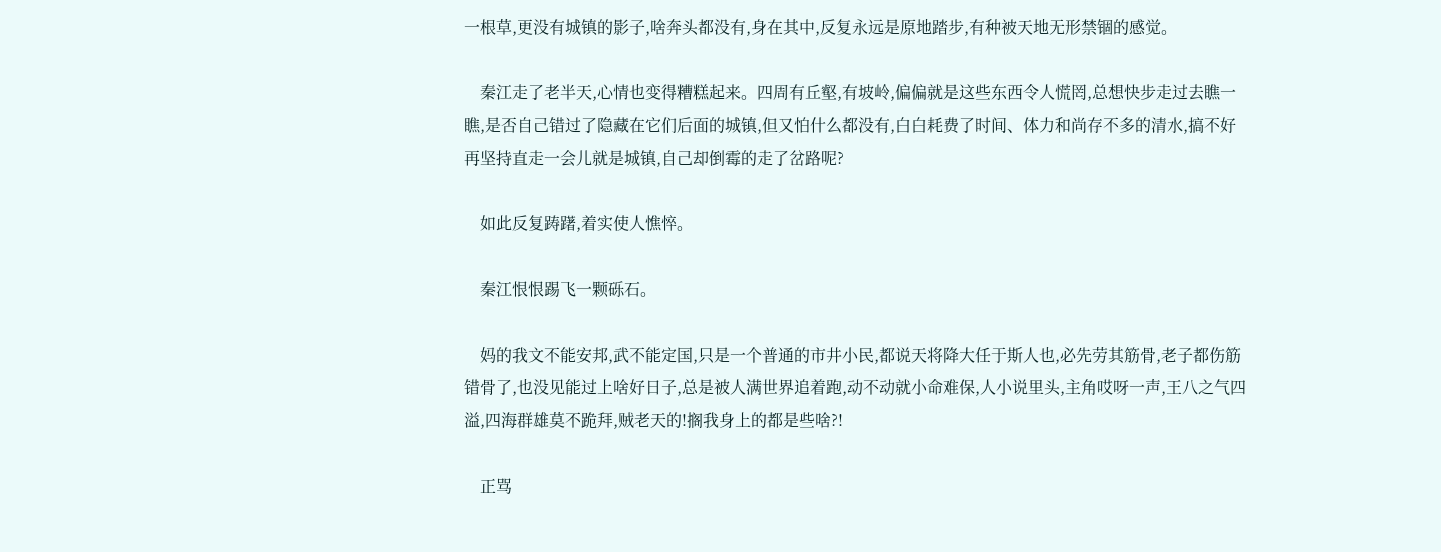一根草,更没有城镇的影子,啥奔头都没有,身在其中,反复永远是原地踏步,有种被天地无形禁锢的感觉。

    秦江走了老半天,心情也变得糟糕起来。四周有丘壑,有坡岭,偏偏就是这些东西令人慌罔,总想快步走过去瞧一瞧,是否自己错过了隐藏在它们后面的城镇,但又怕什么都没有,白白耗费了时间、体力和尚存不多的清水,搞不好再坚持直走一会儿就是城镇,自己却倒霉的走了岔路呢?

    如此反复踌躇,着实使人憔悴。

    秦江恨恨踢飞一颗砾石。

    妈的我文不能安邦,武不能定国,只是一个普通的市井小民,都说天将降大任于斯人也,必先劳其筋骨,老子都伤筋错骨了,也没见能过上啥好日子,总是被人满世界追着跑,动不动就小命难保,人小说里头,主角哎呀一声,王八之气四溢,四海群雄莫不跪拜,贼老天的!搁我身上的都是些啥?!

    正骂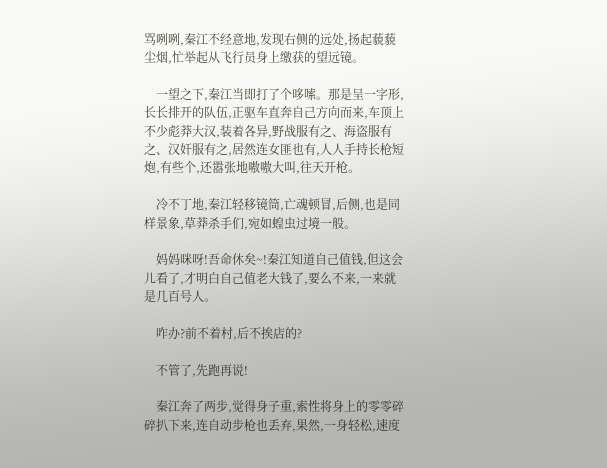骂咧咧,秦江不经意地,发现右侧的远处,扬起藐藐尘烟,忙举起从飞行员身上缴获的望远镜。

    一望之下,秦江当即打了个哆嗦。那是呈一字形,长长排开的队伍,正驱车直奔自己方向而来,车顶上不少彪莽大汉,装着各异,野战服有之、海盗服有之、汉奸服有之,居然连女匪也有,人人手持长枪短炮,有些个,还嚣张地嗷嗷大叫,往天开枪。

    冷不丁地,秦江轻移镜筒,亡魂顿冒,后侧,也是同样景象,草莽杀手们,宛如蝗虫过境一般。

    妈妈咪呀!吾命休矣~!秦江知道自己值钱,但这会儿看了,才明白自己值老大钱了,要么不来,一来就是几百号人。

    咋办?前不着村,后不挨店的?

    不管了,先跑再说!

    秦江奔了两步,觉得身子重,索性将身上的零零碎碎扒下来,连自动步枪也丢弃,果然,一身轻松,速度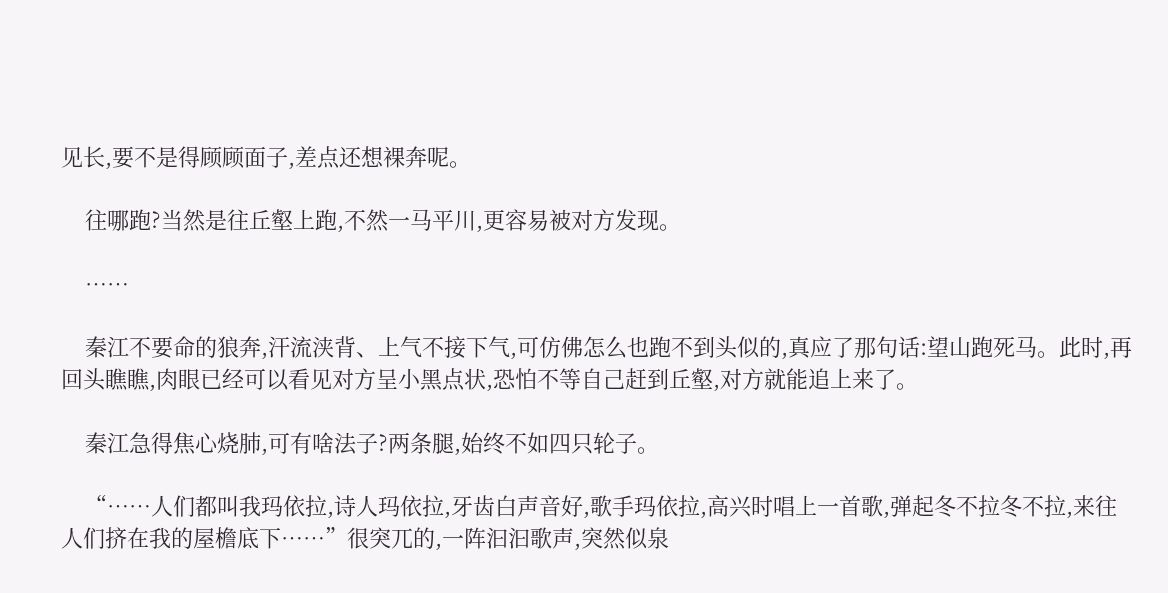见长,要不是得顾顾面子,差点还想裸奔呢。

    往哪跑?当然是往丘壑上跑,不然一马平川,更容易被对方发现。

    ……

    秦江不要命的狼奔,汗流浃背、上气不接下气,可仿佛怎么也跑不到头似的,真应了那句话:望山跑死马。此时,再回头瞧瞧,肉眼已经可以看见对方呈小黑点状,恐怕不等自己赶到丘壑,对方就能追上来了。

    秦江急得焦心烧肺,可有啥法子?两条腿,始终不如四只轮子。

    “……人们都叫我玛依拉,诗人玛依拉,牙齿白声音好,歌手玛依拉,高兴时唱上一首歌,弹起冬不拉冬不拉,来往人们挤在我的屋檐底下……”很突兀的,一阵汩汩歌声,突然似泉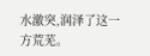水激突,润泽了这一方荒芜。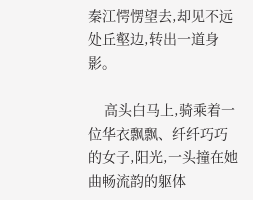秦江愕愣望去,却见不远处丘壑边,转出一道身影。

    高头白马上,骑乘着一位华衣飘飘、纤纤巧巧的女子,阳光,一头撞在她曲畅流韵的躯体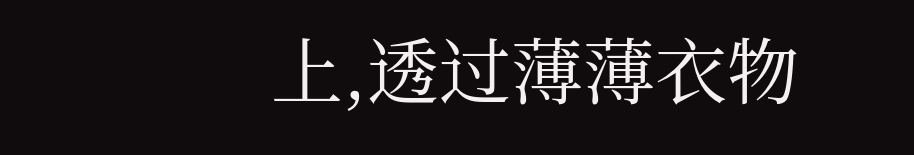上,透过薄薄衣物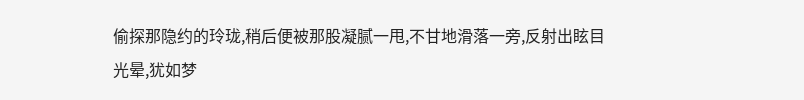偷探那隐约的玲珑,稍后便被那股凝腻一甩,不甘地滑落一旁,反射出眩目光晕,犹如梦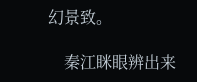幻景致。

    秦江眯眼辨出来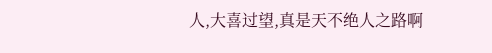人,大喜过望,真是天不绝人之路啊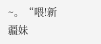~。“喂!新疆妹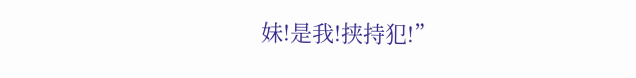妹!是我!挟持犯!”